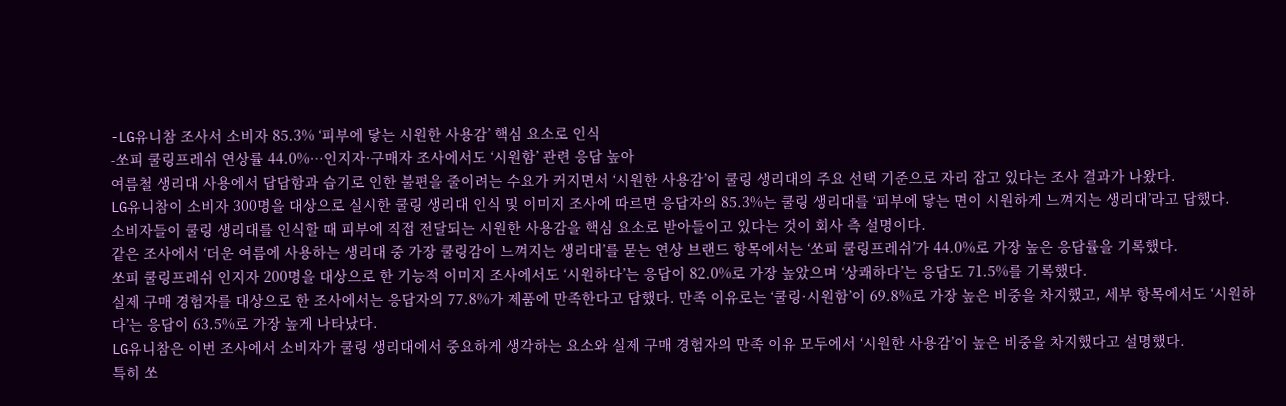-LG유니참 조사서 소비자 85.3% ‘피부에 닿는 시원한 사용감’ 핵심 요소로 인식
-쏘피 쿨링프레쉬 연상률 44.0%…인지자·구매자 조사에서도 ‘시원함’ 관련 응답 높아
여름철 생리대 사용에서 답답함과 습기로 인한 불편을 줄이려는 수요가 커지면서 ‘시원한 사용감’이 쿨링 생리대의 주요 선택 기준으로 자리 잡고 있다는 조사 결과가 나왔다.
LG유니참이 소비자 300명을 대상으로 실시한 쿨링 생리대 인식 및 이미지 조사에 따르면 응답자의 85.3%는 쿨링 생리대를 ‘피부에 닿는 면이 시원하게 느껴지는 생리대’라고 답했다.
소비자들이 쿨링 생리대를 인식할 때 피부에 직접 전달되는 시원한 사용감을 핵심 요소로 받아들이고 있다는 것이 회사 측 설명이다.
같은 조사에서 ‘더운 여름에 사용하는 생리대 중 가장 쿨링감이 느껴지는 생리대’를 묻는 연상 브랜드 항목에서는 ‘쏘피 쿨링프레쉬’가 44.0%로 가장 높은 응답률을 기록했다.
쏘피 쿨링프레쉬 인지자 200명을 대상으로 한 기능적 이미지 조사에서도 ‘시원하다’는 응답이 82.0%로 가장 높았으며 ‘상쾌하다’는 응답도 71.5%를 기록했다.
실제 구매 경험자를 대상으로 한 조사에서는 응답자의 77.8%가 제품에 만족한다고 답했다. 만족 이유로는 ‘쿨링·시원함’이 69.8%로 가장 높은 비중을 차지했고, 세부 항목에서도 ‘시원하다’는 응답이 63.5%로 가장 높게 나타났다.
LG유니참은 이번 조사에서 소비자가 쿨링 생리대에서 중요하게 생각하는 요소와 실제 구매 경험자의 만족 이유 모두에서 ‘시원한 사용감’이 높은 비중을 차지했다고 설명했다.
특히 쏘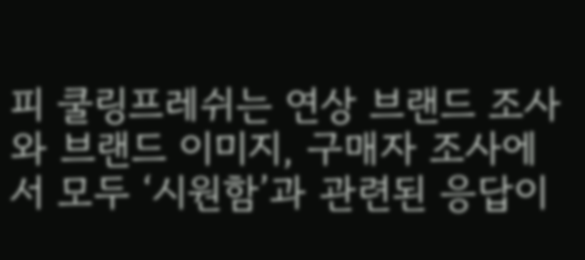피 쿨링프레쉬는 연상 브랜드 조사와 브랜드 이미지, 구매자 조사에서 모두 ‘시원함’과 관련된 응답이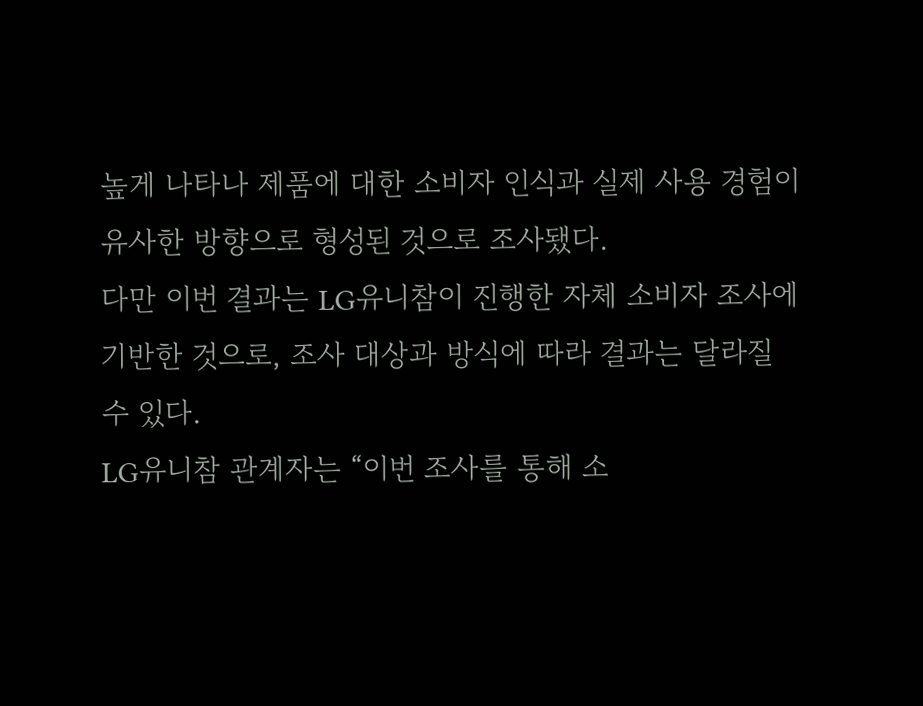높게 나타나 제품에 대한 소비자 인식과 실제 사용 경험이 유사한 방향으로 형성된 것으로 조사됐다.
다만 이번 결과는 LG유니참이 진행한 자체 소비자 조사에 기반한 것으로, 조사 대상과 방식에 따라 결과는 달라질 수 있다.
LG유니참 관계자는 “이번 조사를 통해 소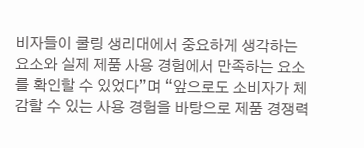비자들이 쿨링 생리대에서 중요하게 생각하는 요소와 실제 제품 사용 경험에서 만족하는 요소를 확인할 수 있었다”며 “앞으로도 소비자가 체감할 수 있는 사용 경험을 바탕으로 제품 경쟁력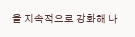을 지속적으로 강화해 나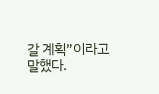갈 계획”이라고 말했다.